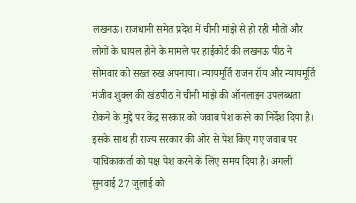लखनऊ। राजधानी समेत प्रदेश में चीनी मांझे से हो रही मौतों और लोगों के घायल होने के मामले पर हाईकोर्ट की लखनऊ पीठ ने सोमवार को सख्त रुख अपनाया। न्यायमूर्ति राजन रॉय और न्यायमूर्ति मंजीव शुक्ल की खंडपीठ ने चीनी मांझे की ऑनलाइन उपलब्धता रोकने के मुद्दे पर केंद्र सरकार को जवाब पेश करने का निर्देश दिया है। इसके साथ ही राज्य सरकार की ओर से पेश किए गए जवाब पर याचिकाकर्ता को पक्ष पेश करने के लिए समय दिया है। अगली सुनवाई 27 जुलाई को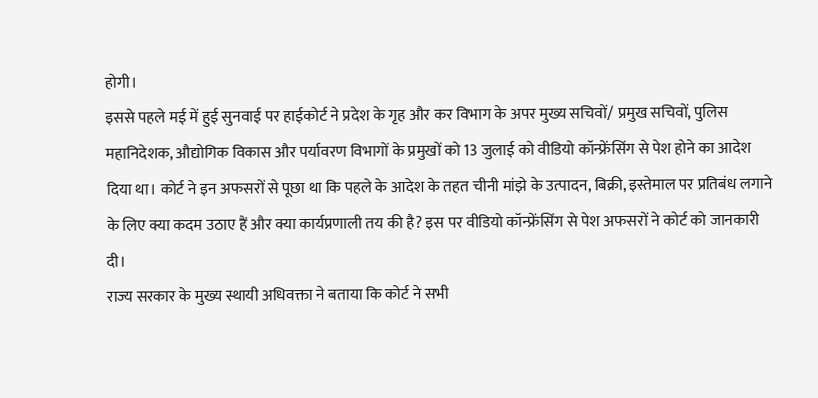होगी।
इससे पहले मई में हुई सुनवाई पर हाईकोर्ट ने प्रदेश के गृह और कर विभाग के अपर मुख्य सचिवों/ प्रमुख सचिवों, पुलिस महानिदेशक, औद्योगिक विकास और पर्यावरण विभागों के प्रमुखों को 13 जुलाई को वीडियो कॉन्फ्रेंसिंग से पेश होने का आदेश दिया था। कोर्ट ने इन अफसरों से पूछा था कि पहले के आदेश के तहत चीनी मांझे के उत्पादन, बिक्री, इस्तेमाल पर प्रतिबंध लगाने के लिए क्या कदम उठाए हैं और क्या कार्यप्रणाली तय की है? इस पर वीडियो कॉन्फ्रेंसिंग से पेश अफसरों ने कोर्ट को जानकारी दी।
राज्य सरकार के मुख्य स्थायी अधिवक्ता ने बताया कि कोर्ट ने सभी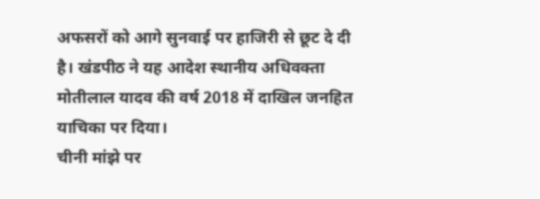अफसरों को आगे सुनवाई पर हाजिरी से छूट दे दी है। खंडपीठ ने यह आदेश स्थानीय अधिवक्ता मोतीलाल यादव की वर्ष 2018 में दाखिल जनहित याचिका पर दिया।
चीनी मांझे पर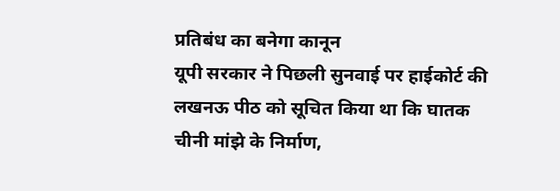प्रतिबंध का बनेगा कानून
यूपी सरकार ने पिछली सुनवाई पर हाईकोर्ट की लखनऊ पीठ को सूचित किया था कि घातक चीनी मांझे के निर्माण,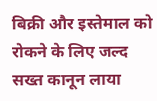बिक्री और इस्तेमाल को रोकने के लिए जल्द सख्त कानून लाया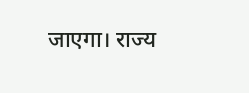जाएगा। राज्य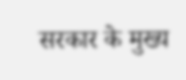सरकार के मुख्य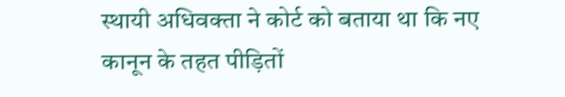स्थायी अधिवक्ता ने कोर्ट को बताया था कि नए कानून के तहत पीड़ितों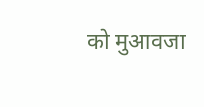को मुआवजा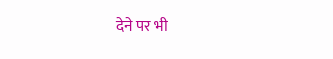देने पर भी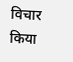विचार किया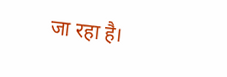जा रहा है।